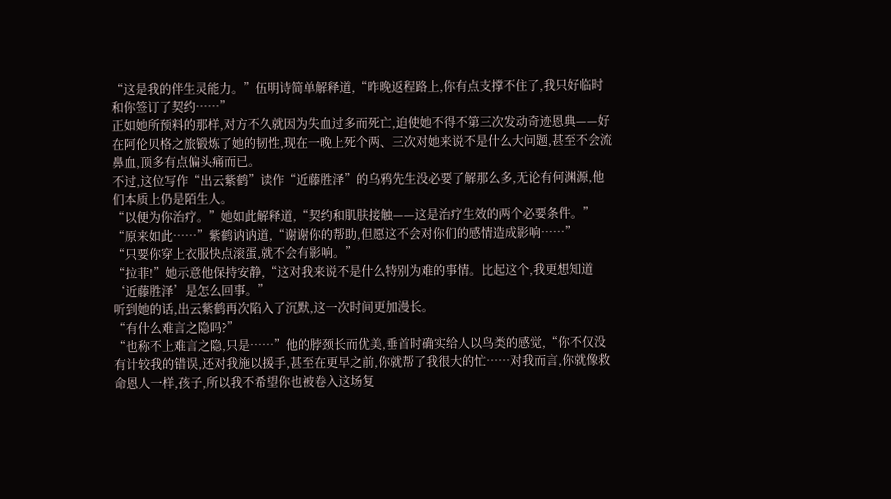“这是我的伴生灵能力。”伍明诗简单解释道,“昨晚返程路上,你有点支撑不住了,我只好临时和你签订了契约……”
正如她所预料的那样,对方不久就因为失血过多而死亡,迫使她不得不第三次发动奇迹恩典——好在阿伦贝格之旅锻炼了她的韧性,现在一晚上死个两、三次对她来说不是什么大问题,甚至不会流鼻血,顶多有点偏头痛而已。
不过,这位写作“出云紫鹤”读作“近藤胜泽”的乌鸦先生没必要了解那么多,无论有何渊源,他们本质上仍是陌生人。
“以便为你治疗。”她如此解释道,“契约和肌肤接触——这是治疗生效的两个必要条件。”
“原来如此……”紫鹤讷讷道,“谢谢你的帮助,但愿这不会对你们的感情造成影响……”
“只要你穿上衣服快点滚蛋,就不会有影响。”
“拉菲!”她示意他保持安静,“这对我来说不是什么特别为难的事情。比起这个,我更想知道‘近藤胜泽’是怎么回事。”
听到她的话,出云紫鹤再次陷入了沉默,这一次时间更加漫长。
“有什么难言之隐吗?”
“也称不上难言之隐,只是……”他的脖颈长而优美,垂首时确实给人以鸟类的感觉,“你不仅没有计较我的错误,还对我施以援手,甚至在更早之前,你就帮了我很大的忙……对我而言,你就像救命恩人一样,孩子,所以我不希望你也被卷入这场复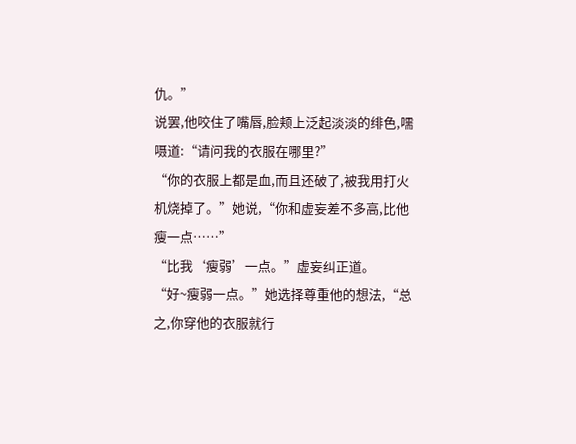仇。”
说罢,他咬住了嘴唇,脸颊上泛起淡淡的绯色,嚅嗫道:“请问我的衣服在哪里?”
“你的衣服上都是血,而且还破了,被我用打火机烧掉了。”她说,“你和虚妄差不多高,比他瘦一点……”
“比我‘瘦弱’一点。”虚妄纠正道。
“好~瘦弱一点。”她选择尊重他的想法,“总之,你穿他的衣服就行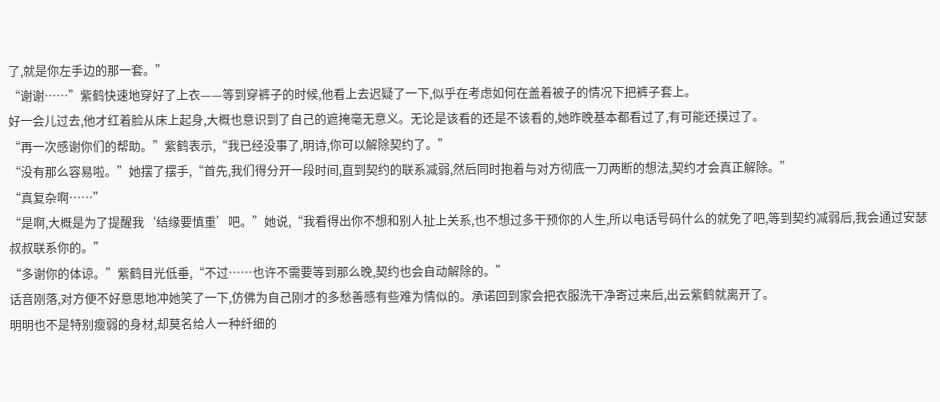了,就是你左手边的那一套。”
“谢谢……”紫鹤快速地穿好了上衣——等到穿裤子的时候,他看上去迟疑了一下,似乎在考虑如何在盖着被子的情况下把裤子套上。
好一会儿过去,他才红着脸从床上起身,大概也意识到了自己的遮掩毫无意义。无论是该看的还是不该看的,她昨晚基本都看过了,有可能还摸过了。
“再一次感谢你们的帮助。”紫鹤表示,“我已经没事了,明诗,你可以解除契约了。”
“没有那么容易啦。”她摆了摆手,“首先,我们得分开一段时间,直到契约的联系减弱,然后同时抱着与对方彻底一刀两断的想法,契约才会真正解除。”
“真复杂啊……”
“是啊,大概是为了提醒我‘结缘要慎重’吧。”她说,“我看得出你不想和别人扯上关系,也不想过多干预你的人生,所以电话号码什么的就免了吧,等到契约减弱后,我会通过安瑟叔叔联系你的。”
“多谢你的体谅。”紫鹤目光低垂,“不过……也许不需要等到那么晚,契约也会自动解除的。”
话音刚落,对方便不好意思地冲她笑了一下,仿佛为自己刚才的多愁善感有些难为情似的。承诺回到家会把衣服洗干净寄过来后,出云紫鹤就离开了。
明明也不是特别瘦弱的身材,却莫名给人一种纤细的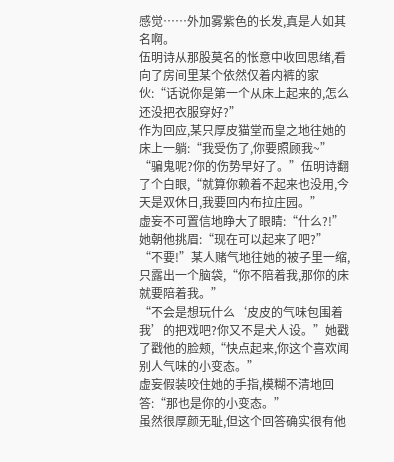感觉……外加雾紫色的长发,真是人如其名啊。
伍明诗从那股莫名的怅意中收回思绪,看向了房间里某个依然仅着内裤的家伙:“话说你是第一个从床上起来的,怎么还没把衣服穿好?”
作为回应,某只厚皮猫堂而皇之地往她的床上一躺:“我受伤了,你要照顾我~”
“骗鬼呢?你的伤势早好了。”伍明诗翻了个白眼,“就算你赖着不起来也没用,今天是双休日,我要回内布拉庄园。”
虚妄不可置信地睁大了眼睛:“什么?!”
她朝他挑眉:“现在可以起来了吧?”
“不要!”某人赌气地往她的被子里一缩,只露出一个脑袋,“你不陪着我,那你的床就要陪着我。”
“不会是想玩什么‘皮皮的气味包围着我’的把戏吧?你又不是犬人设。”她戳了戳他的脸颊,“快点起来,你这个喜欢闻别人气味的小变态。”
虚妄假装咬住她的手指,模糊不清地回答:“那也是你的小变态。”
虽然很厚颜无耻,但这个回答确实很有他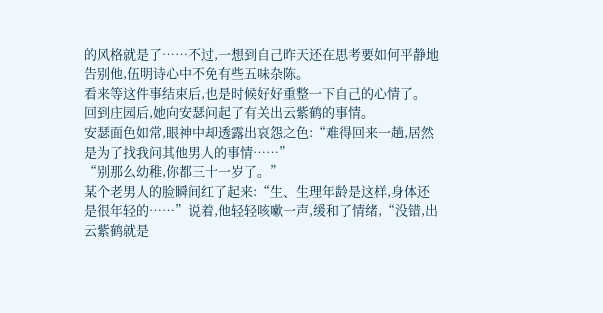的风格就是了……不过,一想到自己昨天还在思考要如何平静地告别他,伍明诗心中不免有些五味杂陈。
看来等这件事结束后,也是时候好好重整一下自己的心情了。
回到庄园后,她向安瑟问起了有关出云紫鹤的事情。
安瑟面色如常,眼神中却透露出哀怨之色:“难得回来一趟,居然是为了找我问其他男人的事情……”
“别那么幼稚,你都三十一岁了。”
某个老男人的脸瞬间红了起来:“生、生理年龄是这样,身体还是很年轻的……”说着,他轻轻咳嗽一声,缓和了情绪,“没错,出云紫鹤就是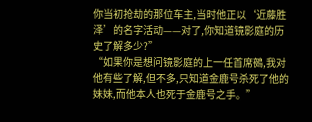你当初抢劫的那位车主,当时他正以‘近藤胜泽’的名字活动——对了,你知道镜影庭的历史了解多少?”
“如果你是想问镜影庭的上一任首席鵺,我对他有些了解,但不多,只知道金鹿号杀死了他的妹妹,而他本人也死于金鹿号之手。”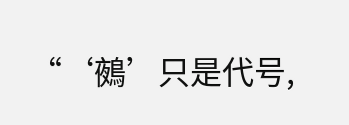“‘鵺’只是代号,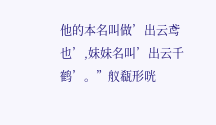他的本名叫做’出云鸢也’,妹妹名叫’出云千鹤’。”舣瓻形咣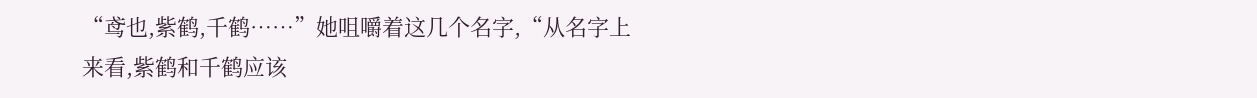“鸢也,紫鹤,千鹤……”她咀嚼着这几个名字,“从名字上来看,紫鹤和千鹤应该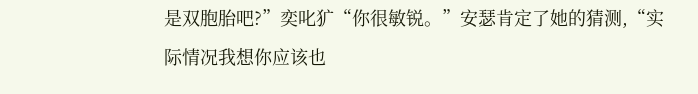是双胞胎吧?”奕叱犷“你很敏锐。”安瑟肯定了她的猜测,“实际情况我想你应该也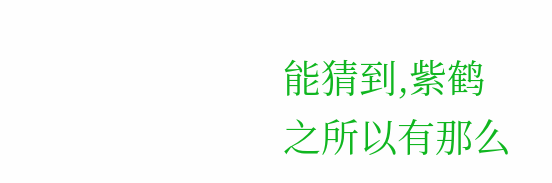能猜到,紫鹤之所以有那么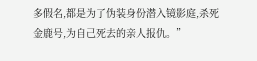多假名,都是为了伪装身份潜入镜影庭,杀死金鹿号,为自己死去的亲人报仇。”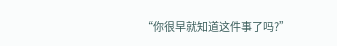“你很早就知道这件事了吗?”